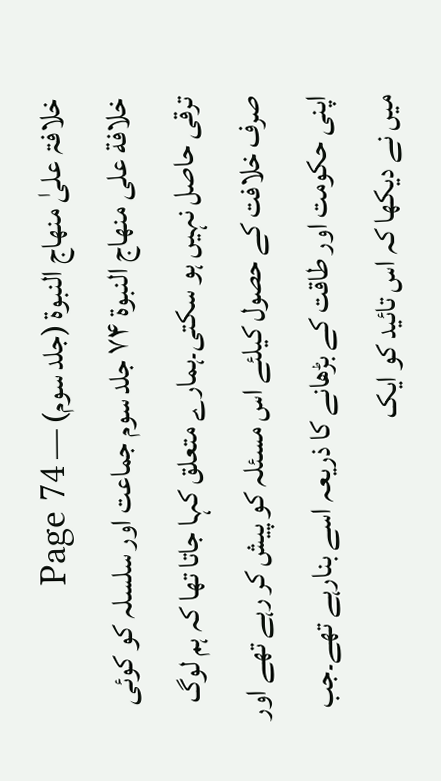خلافۃ علیٰ منھاج النبوۃ (جلد سوم) — Page 74
خلافة على منهاج النبوة ۷۴ جلد سوم جماعت اور سلسلہ کو کوئی ترقی حاصل نہیں ہو سکتی۔ہمارے متعلق کہا جاتا تھا کہ ہم لوگ صرف خلافت کے حصول کیلئے اس مسئلہ کو پیش کر رہے تھے اور اپنی حکومت اور طاقت کے بڑھانے کا ذریعہ اسے بنارہے تھے۔جب میں نے دیکھا کہ اس تائید کو ایک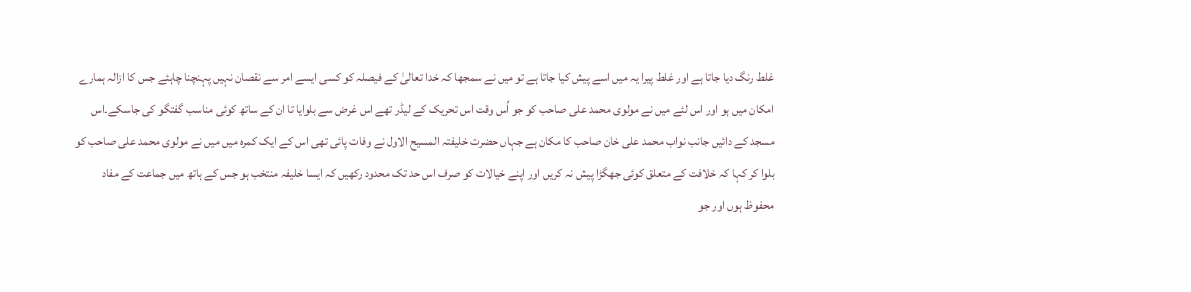غلط رنگ دیا جاتا ہے اور غلط پیرا یہ میں اسے پیش کیا جاتا ہے تو میں نے سمجھا کہ خدا تعالیٰ کے فیصلہ کو کسی ایسے امر سے نقصان نہیں پہنچنا چاہئے جس کا ازالہ ہمارے امکان میں ہو اور اس لئے میں نے مولوی محمد علی صاحب کو جو اُس وقت اس تحریک کے لیڈر تھے اس غرض سے بلوایا تا ان کے ساتھ کوئی مناسب گفتگو کی جاسکے۔اس مسجد کے دائیں جانب نواب محمد علی خان صاحب کا مکان ہے جہاں حضرت خلیفتہ المسیح الاول نے وفات پائی تھی اس کے ایک کمرہ میں میں نے مولوی محمد علی صاحب کو بلوا کر کہا کہ خلافت کے متعلق کوئی جھگڑا پیش نہ کریں اور اپنے خیالات کو صرف اس حد تک محدود رکھیں کہ ایسا خلیفہ منتخب ہو جس کے ہاتھ میں جماعت کے مفاد محفوظ ہوں اور جو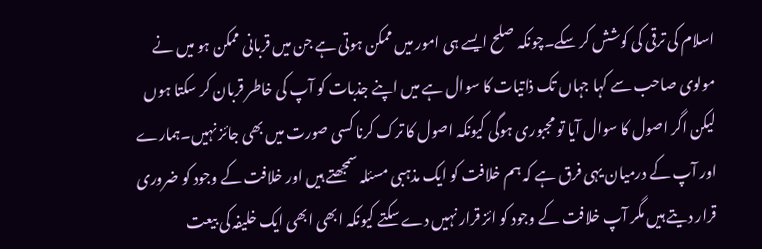اسلام کی ترقی کی کوشش کر سکے۔چونکہ صلح ایسے ہی امور میں ممکن ہوتی ہے جن میں قربانی ممکن ہو میں نے مولوی صاحب سے کہا جہاں تک ذاتیات کا سوال ہے میں اپنے جذبات کو آپ کی خاطر قربان کر سکتا ہوں لیکن اگر اصول کا سوال آیا تو مجبوری ہوگی کیونکہ اصول کا ترک کرنا کسی صورت میں بھی جائز نہیں۔ہمارے اور آپ کے درمیان یہی فرق ہے کہ ہم خلافت کو ایک مذہبی مسئلہ سمجھتے ہیں اور خلافت کے وجود کو ضروری قرار دیتے ہیں مگر آپ خلافت کے وجود کو ائز قرار نہیں دے سکتے کیونکہ ابھی ابھی ایک خلیفہ کی بیعت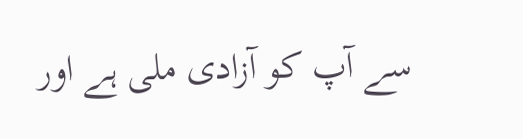سے آپ کو آزادی ملی ہے اور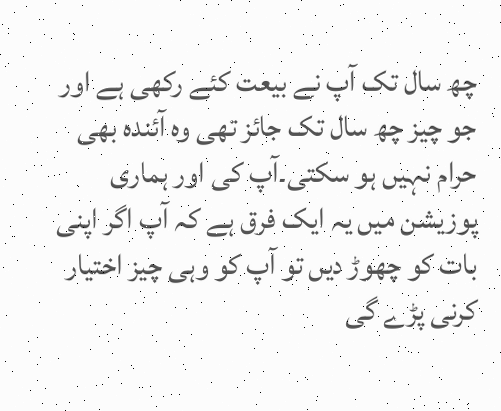چھ سال تک آپ نے بیعت کئے رکھی ہے اور جو چیز چھ سال تک جائز تھی وہ آئندہ بھی حرام نہیں ہو سکتی۔آپ کی اور ہماری پوزیشن میں یہ ایک فرق ہے کہ آپ اگر اپنی بات کو چھوڑ دیں تو آپ کو وہی چیز اختیار کرنی پڑے گی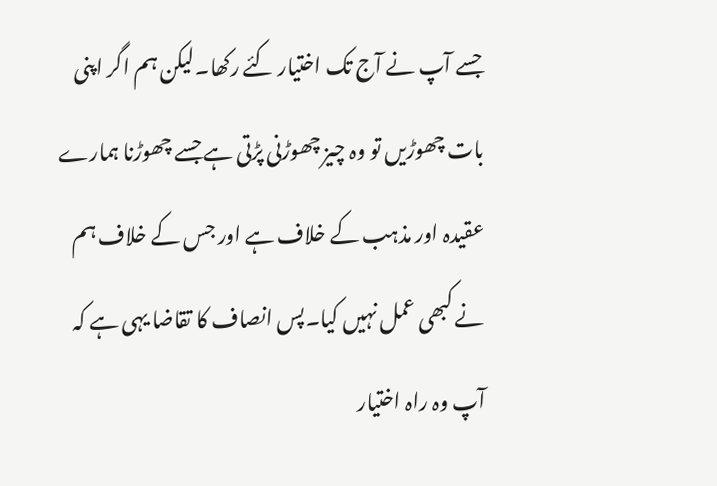جسے آپ نے آج تک اختیار کئے رکھا۔لیکن ہم اگر اپنی بات چھوڑیں تو وہ چیز چھوڑنی پڑتی ہے جسے چھوڑنا ہمارے عقیدہ اور مذہب کے خلاف ہے اور جس کے خلاف ہم نے کبھی عمل نہیں کیا۔پس انصاف کا تقاضا یہی ہے کہ آپ وہ راہ اختیار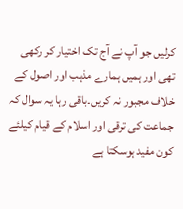کرلیں جو آپ نے آج تک اختیار کر رکھی تھی اور ہمیں ہمارے مذہب اور اصول کے خلاف مجبور نہ کریں۔باقی رہا یہ سوال کہ جماعت کی ترقی اور اسلام کے قیام کیلئے کون مفید ہوسکتا ہے